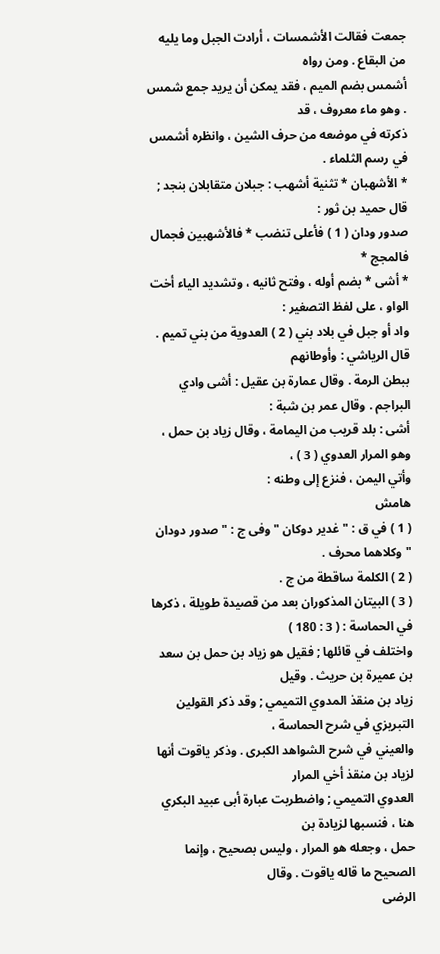جمعت فقالت الأشمسات ، أرادت الجبل وما يليه من البقاع . ومن رواه
أشمس بضم الميم ، فقد يمكن أن يريد جمع شمس . وهو ماء معروف ، قد
ذكرته في موضعه من حرف الشين ، وانظره أشمس في رسم الثلماء .
* الأشهبان * تثنية أشهب : جبلان متقابلان بنجد ; قال حميد بن ثور :
صدور ودان ( 1 ) فأعلى تنضب * فالأشهبين فجمال فالمجج *
* أشى * بضم أوله ، وفتح ثانيه ، وتشديد الياء أخت الواو ، على لفظ التصغير :
واد أو جبل في بلاد بني ( 2 ) العدوية من بني تميم . قال الرياشي : وأوطانهم
ببطن الرمة . وقال عمارة بن عقيل : أشى وادي البراجم . وقال عمر بن شبة :
أشى : بلد قريب من اليمامة ، وقال زياد بن حمل ، وهو المرار العدوي ( 3 ) ،
وأتي اليمن ، فنزع إلى وطنه :
هامش
( 1 ) في ق : " غدير دوكان " وفى ج : " صدور دودان " وكلاهما محرف .
( 2 ) الكلمة ساقطة من ج .
( 3 ) البيتان المذكوران بعد من قصيدة طويلة ، ذكرها في الحماسة : ( 3 : 180 )
واختلف في قائلها ; فقيل هو زياد بن حمل بن سعد بن عميرة بن حريث . وقيل
زياد بن منقذ المدوي التميمي ; وقد ذكر القولين التبريزي في شرح الحماسة ،
والعيني في شرح الشواهد الكبرى . وذكر ياقوت أنها لزياد بن منقذ أخي المرار
العدوي التميمي ; واضطربت عبارة أبى عبيد البكري هنا ، فنسبها لزيادة بن
حمل ، وجعله هو المرار ، وليس بصحيح ، وإنما الصحيح ما قاله ياقوت . وقال
الرضى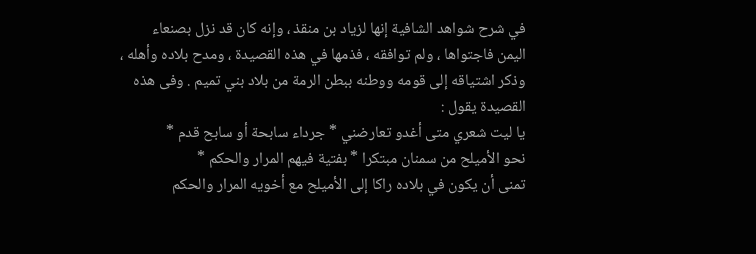في شرح شواهد الشافية إنها لزياد بن منقذ ، وإنه كان قد نزل بصنعاء
اليمن فاجتواها ، ولم توافقه ، فذمها في هذه القصيدة ، ومدح بلاده وأهله ،
وذكر اشتياقه إلى قومه ووطنه ببطن الرمة من بلاد بني تميم . وفى هذه
القصيدة يقول :
يا ليت شعري متى أغدو تعارضني * جرداء سابحة أو سابح قدم *
نحو الأميلح من سمنان مبتكرا * بفتية فيهم المرار والحكم *
تمنى أن يكون في بلاده راكا إلى الأميلح مع أخويه المرار والحكم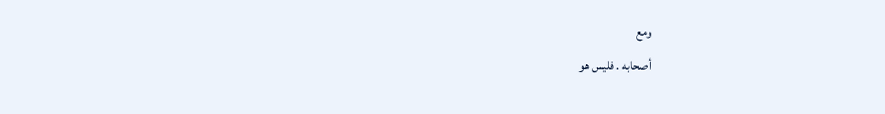ومع
أصحابه . فليس هو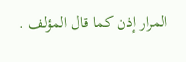المرار إذن كما قال المؤلف .